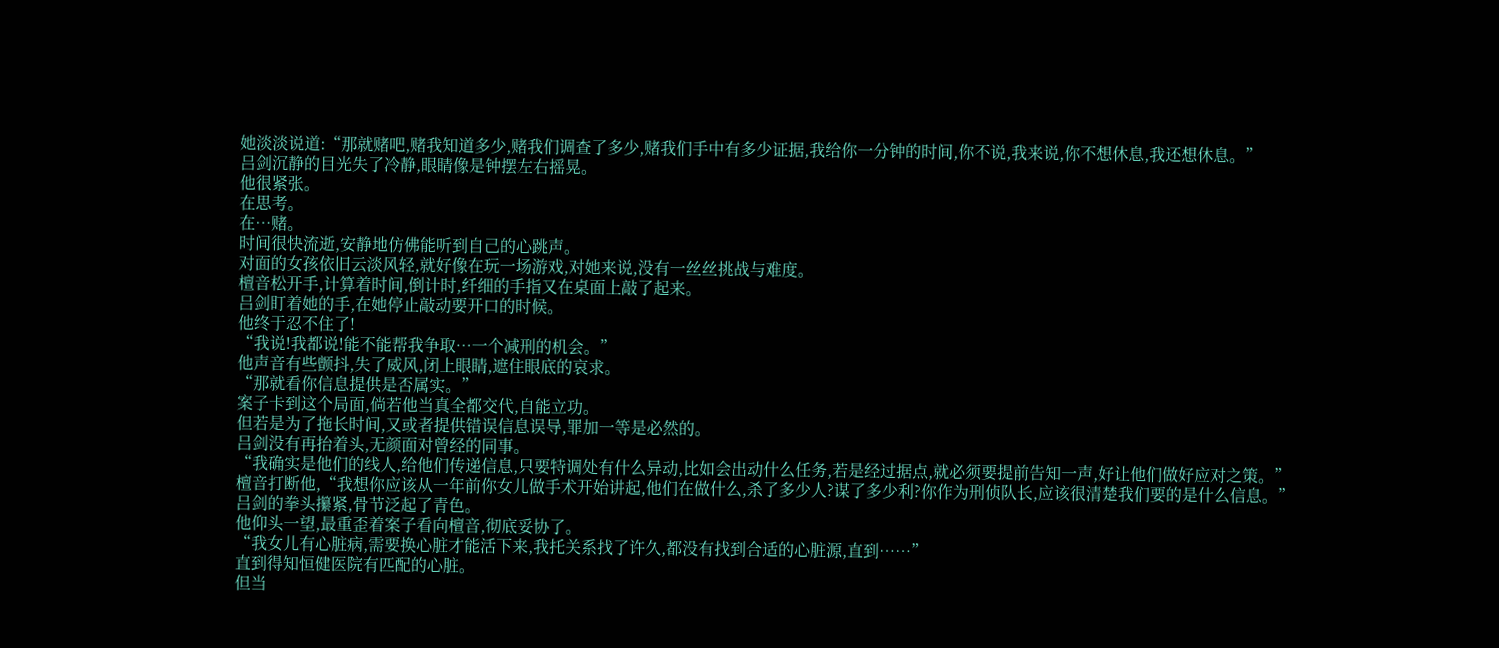她淡淡说道:“那就赌吧,赌我知道多少,赌我们调查了多少,赌我们手中有多少证据,我给你一分钟的时间,你不说,我来说,你不想休息,我还想休息。”
吕剑沉静的目光失了冷静,眼睛像是钟摆左右摇晃。
他很紧张。
在思考。
在…赌。
时间很快流逝,安静地仿佛能听到自己的心跳声。
对面的女孩依旧云淡风轻,就好像在玩一场游戏,对她来说,没有一丝丝挑战与难度。
檀音松开手,计算着时间,倒计时,纤细的手指又在桌面上敲了起来。
吕剑盯着她的手,在她停止敲动要开口的时候。
他终于忍不住了!
“我说!我都说!能不能帮我争取…一个减刑的机会。”
他声音有些颤抖,失了威风,闭上眼睛,遮住眼底的哀求。
“那就看你信息提供是否属实。”
案子卡到这个局面,倘若他当真全都交代,自能立功。
但若是为了拖长时间,又或者提供错误信息误导,罪加一等是必然的。
吕剑没有再抬着头,无颜面对曾经的同事。
“我确实是他们的线人,给他们传递信息,只要特调处有什么异动,比如会出动什么任务,若是经过据点,就必须要提前告知一声,好让他们做好应对之策。”
檀音打断他,“我想你应该从一年前你女儿做手术开始讲起,他们在做什么,杀了多少人?谋了多少利?你作为刑侦队长,应该很清楚我们要的是什么信息。”
吕剑的拳头攥紧,骨节泛起了青色。
他仰头一望,最重歪着案子看向檀音,彻底妥协了。
“我女儿有心脏病,需要换心脏才能活下来,我托关系找了许久,都没有找到合适的心脏源,直到……”
直到得知恒健医院有匹配的心脏。
但当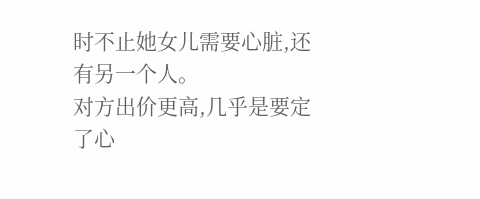时不止她女儿需要心脏,还有另一个人。
对方出价更高,几乎是要定了心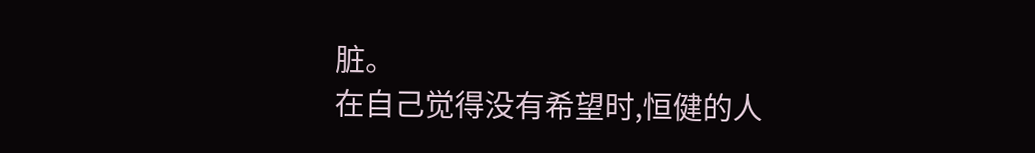脏。
在自己觉得没有希望时,恒健的人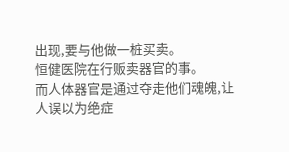出现,要与他做一桩买卖。
恒健医院在行贩卖器官的事。
而人体器官是通过夺走他们魂魄,让人误以为绝症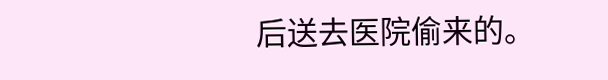后送去医院偷来的。